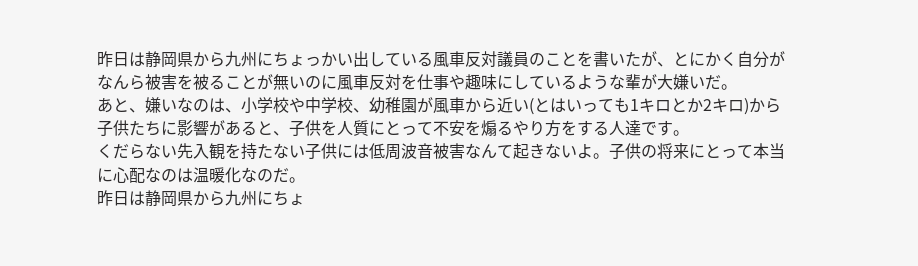昨日は静岡県から九州にちょっかい出している風車反対議員のことを書いたが、とにかく自分がなんら被害を被ることが無いのに風車反対を仕事や趣味にしているような輩が大嫌いだ。
あと、嫌いなのは、小学校や中学校、幼稚園が風車から近い(とはいっても1キロとか2キロ)から子供たちに影響があると、子供を人質にとって不安を煽るやり方をする人達です。
くだらない先入観を持たない子供には低周波音被害なんて起きないよ。子供の将来にとって本当に心配なのは温暖化なのだ。
昨日は静岡県から九州にちょ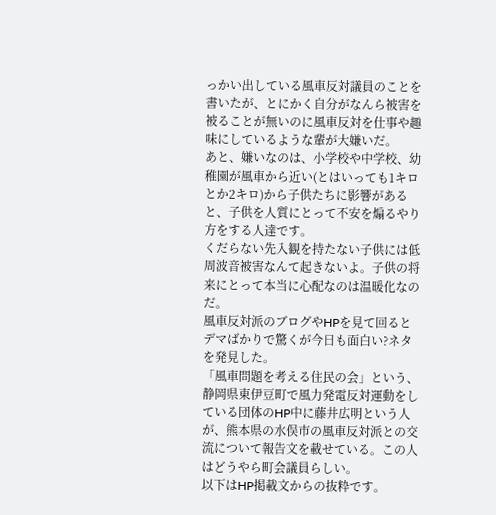っかい出している風車反対議員のことを書いたが、とにかく自分がなんら被害を被ることが無いのに風車反対を仕事や趣味にしているような輩が大嫌いだ。
あと、嫌いなのは、小学校や中学校、幼稚園が風車から近い(とはいっても1キロとか2キロ)から子供たちに影響があると、子供を人質にとって不安を煽るやり方をする人達です。
くだらない先入観を持たない子供には低周波音被害なんて起きないよ。子供の将来にとって本当に心配なのは温暖化なのだ。
風車反対派のブログやHPを見て回るとデマばかりで驚くが今日も面白い?ネタを発見した。
「風車問題を考える住民の会」という、静岡県東伊豆町で風力発電反対運動をしている団体のHP中に藤井広明という人が、熊本県の水俣市の風車反対派との交流について報告文を載せている。この人はどうやら町会議員らしい。
以下はHP掲載文からの抜粋です。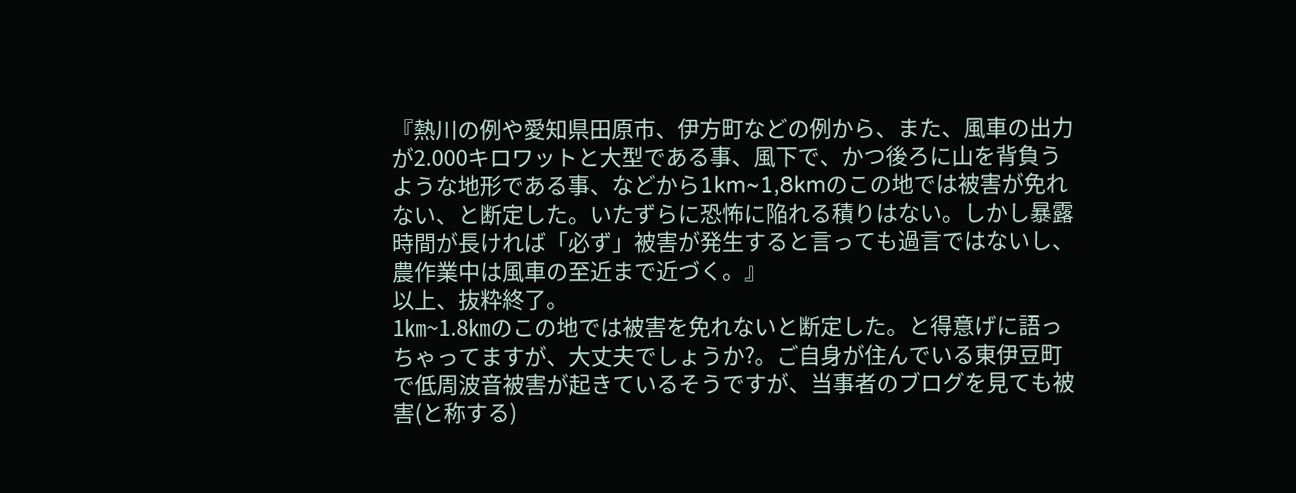『熱川の例や愛知県田原市、伊方町などの例から、また、風車の出力が2.000キロワットと大型である事、風下で、かつ後ろに山を背負うような地形である事、などから1km~1,8kmのこの地では被害が免れない、と断定した。いたずらに恐怖に陥れる積りはない。しかし暴露時間が長ければ「必ず」被害が発生すると言っても過言ではないし、農作業中は風車の至近まで近づく。』
以上、抜粋終了。
1㎞~1.8㎞のこの地では被害を免れないと断定した。と得意げに語っちゃってますが、大丈夫でしょうか?。ご自身が住んでいる東伊豆町で低周波音被害が起きているそうですが、当事者のブログを見ても被害(と称する)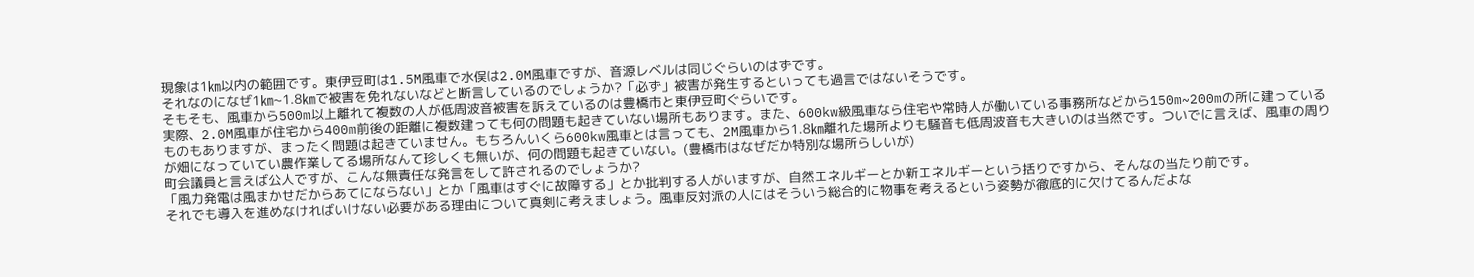現象は1㎞以内の範囲です。東伊豆町は1.5M風車で水俣は2.0M風車ですが、音源レベルは同じぐらいのはずです。
それなのになぜ1㎞~1.8㎞で被害を免れないなどと断言しているのでしょうか?「必ず」被害が発生するといっても過言ではないそうです。
そもそも、風車から500m以上離れて複数の人が低周波音被害を訴えているのは豊橋市と東伊豆町ぐらいです。
実際、2.0M風車が住宅から400m前後の距離に複数建っても何の問題も起きていない場所もあります。また、600kw級風車なら住宅や常時人が働いている事務所などから150m~200mの所に建っているものもありますが、まったく問題は起きていません。もちろんいくら600kw風車とは言っても、2M風車から1.8㎞離れた場所よりも騒音も低周波音も大きいのは当然です。ついでに言えば、風車の周りが畑になっていてい農作業してる場所なんて珍しくも無いが、何の問題も起きていない。(豊橋市はなぜだか特別な場所らしいが)
町会議員と言えば公人ですが、こんな無責任な発言をして許されるのでしょうか?
「風力発電は風まかせだからあてにならない」とか「風車はすぐに故障する」とか批判する人がいますが、自然エネルギーとか新エネルギーという括りですから、そんなの当たり前です。
それでも導入を進めなければいけない必要がある理由について真剣に考えましょう。風車反対派の人にはそういう総合的に物事を考えるという姿勢が徹底的に欠けてるんだよな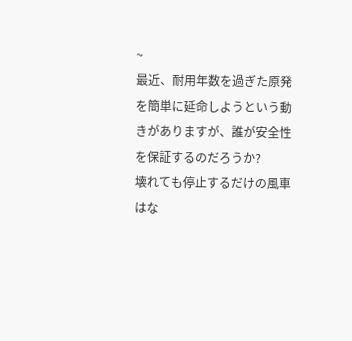~
最近、耐用年数を過ぎた原発を簡単に延命しようという動きがありますが、誰が安全性を保証するのだろうか?
壊れても停止するだけの風車はな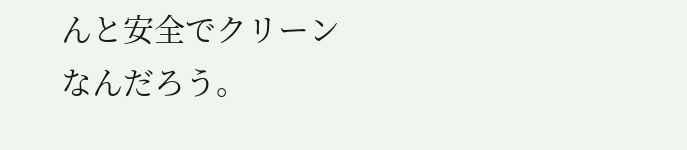んと安全でクリーンなんだろう。